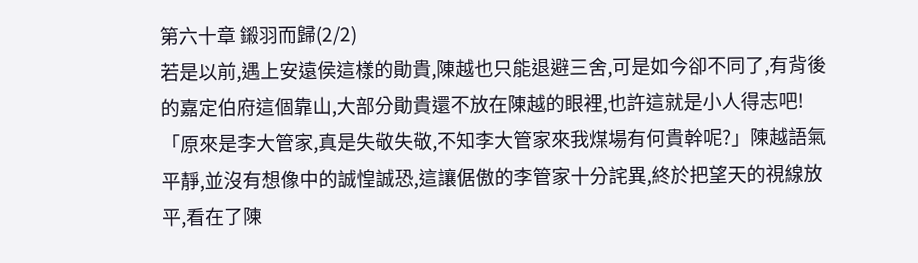第六十章 鎩羽而歸(2/2)
若是以前,遇上安遠侯這樣的勛貴,陳越也只能退避三舍,可是如今卻不同了,有背後的嘉定伯府這個靠山,大部分勛貴還不放在陳越的眼裡,也許這就是小人得志吧!
「原來是李大管家,真是失敬失敬,不知李大管家來我煤場有何貴幹呢?」陳越語氣平靜,並沒有想像中的誠惶誠恐,這讓倨傲的李管家十分詫異,終於把望天的視線放平,看在了陳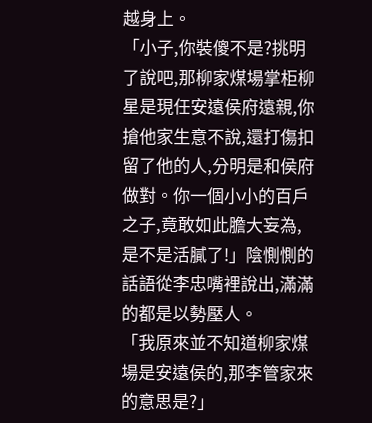越身上。
「小子,你裝傻不是?挑明了說吧,那柳家煤場掌柜柳星是現任安遠侯府遠親,你搶他家生意不說,還打傷扣留了他的人,分明是和侯府做對。你一個小小的百戶之子,竟敢如此膽大妄為,是不是活膩了!」陰惻惻的話語從李忠嘴裡說出,滿滿的都是以勢壓人。
「我原來並不知道柳家煤場是安遠侯的,那李管家來的意思是?」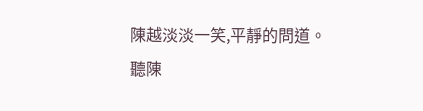陳越淡淡一笑,平靜的問道。
聽陳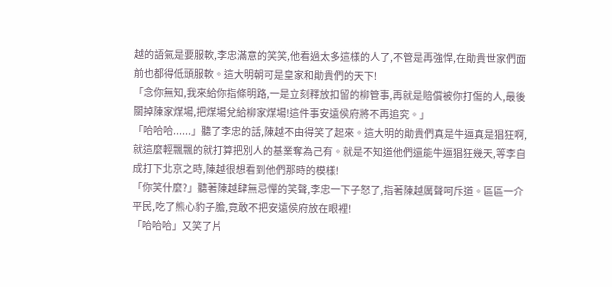越的語氣是要服軟,李忠滿意的笑笑,他看過太多這樣的人了,不管是再強悍,在勛貴世家們面前也都得低頭服軟。這大明朝可是皇家和勛貴們的天下!
「念你無知,我來給你指條明路,一是立刻釋放扣留的柳管事,再就是賠償被你打傷的人,最後關掉陳家煤場,把煤場兌給柳家煤場!這件事安遠侯府將不再追究。」
「哈哈哈......」聽了李忠的話,陳越不由得笑了起來。這大明的勛貴們真是牛逼真是猖狂啊,就這麼輕飄飄的就打算把別人的基業奪為己有。就是不知道他們還能牛逼猖狂幾天,等李自成打下北京之時,陳越很想看到他們那時的模樣!
「你笑什麼?」聽著陳越肆無忌憚的笑聲,李忠一下子怒了,指著陳越厲聲呵斥道。區區一介平民,吃了熊心豹子膽,竟敢不把安遠侯府放在眼裡!
「哈哈哈」又笑了片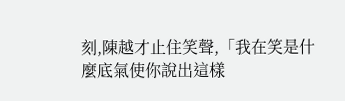刻,陳越才止住笑聲,「我在笑是什麼底氣使你說出這樣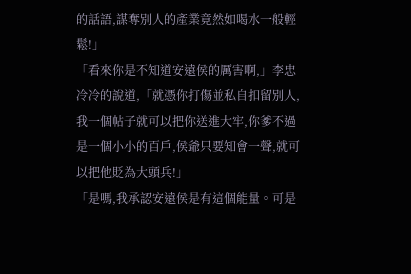的話語,謀奪別人的產業竟然如喝水一般輕鬆!」
「看來你是不知道安遠侯的厲害啊,」李忠冷冷的說道,「就憑你打傷並私自扣留別人,我一個帖子就可以把你送進大牢,你爹不過是一個小小的百戶,侯爺只要知會一聲,就可以把他貶為大頭兵!」
「是嗎,我承認安遠侯是有這個能量。可是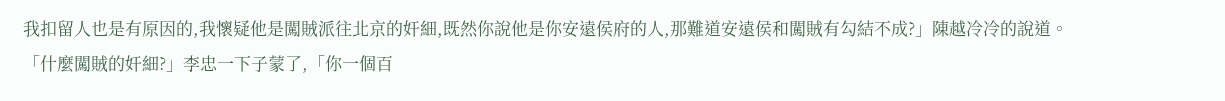我扣留人也是有原因的,我懷疑他是闖賊派往北京的奸細,既然你說他是你安遠侯府的人,那難道安遠侯和闖賊有勾結不成?」陳越冷冷的說道。
「什麼闖賊的奸細?」李忠一下子蒙了,「你一個百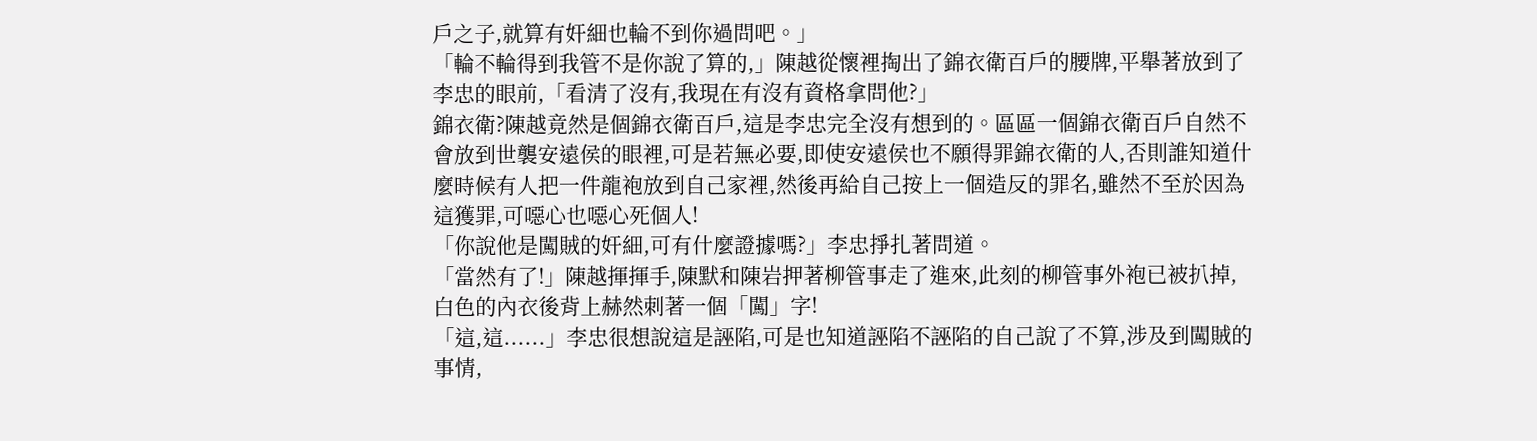戶之子,就算有奸細也輪不到你過問吧。」
「輪不輪得到我管不是你說了算的,」陳越從懷裡掏出了錦衣衛百戶的腰牌,平舉著放到了李忠的眼前,「看清了沒有,我現在有沒有資格拿問他?」
錦衣衛?陳越竟然是個錦衣衛百戶,這是李忠完全沒有想到的。區區一個錦衣衛百戶自然不會放到世襲安遠侯的眼裡,可是若無必要,即使安遠侯也不願得罪錦衣衛的人,否則誰知道什麼時候有人把一件龍袍放到自己家裡,然後再給自己按上一個造反的罪名,雖然不至於因為這獲罪,可噁心也噁心死個人!
「你說他是闖賊的奸細,可有什麼證據嗎?」李忠掙扎著問道。
「當然有了!」陳越揮揮手,陳默和陳岩押著柳管事走了進來,此刻的柳管事外袍已被扒掉,白色的內衣後背上赫然刺著一個「闖」字!
「這,這......」李忠很想說這是誣陷,可是也知道誣陷不誣陷的自己說了不算,涉及到闖賊的事情,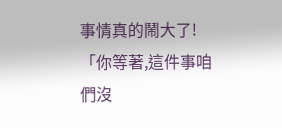事情真的鬧大了!
「你等著,這件事咱們沒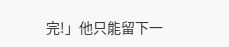完!」他只能留下一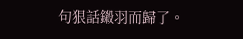句狠話鎩羽而歸了。